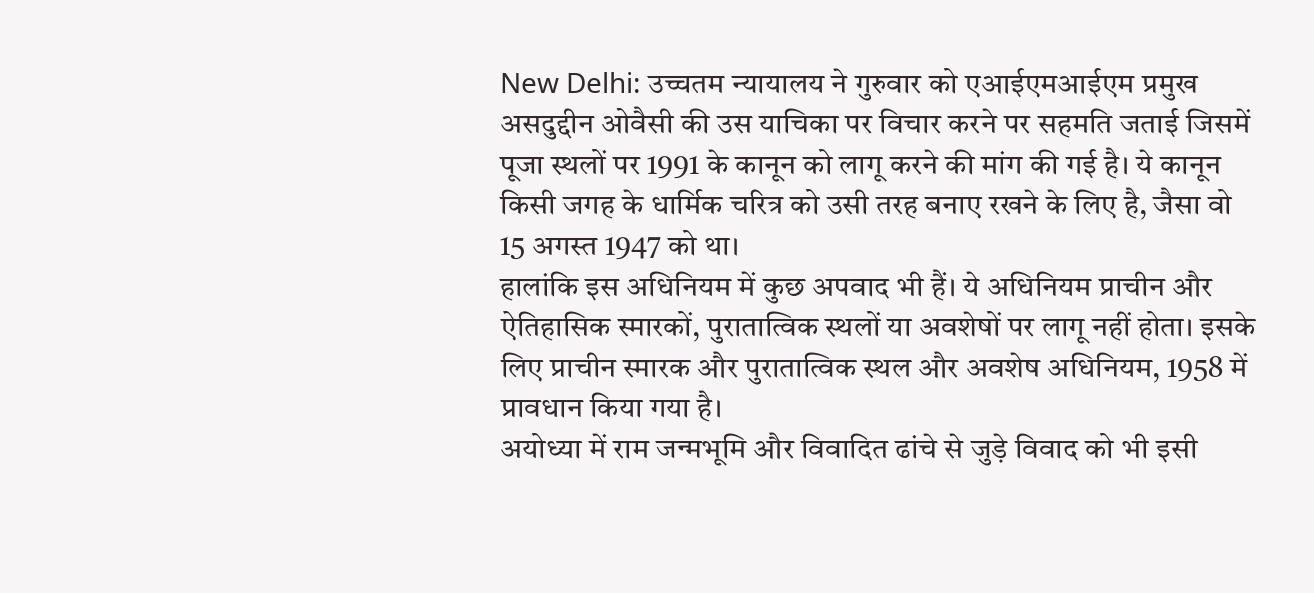New Delhi: उच्चतम न्यायालय ने गुरुवार को एआईएमआईएम प्रमुख असदुद्दीन ओवैसी की उस याचिका पर विचार करने पर सहमति जताई जिसमें पूजा स्थलों पर 1991 के कानून को लागू करने की मांग की गई है। ये कानून किसी जगह के धार्मिक चरित्र को उसी तरह बनाए रखने के लिए है, जैसा वो 15 अगस्त 1947 को था।
हालांकि इस अधिनियम में कुछ अपवाद भी हैं। ये अधिनियम प्राचीन और ऐतिहासिक स्मारकों, पुरातात्विक स्थलों या अवशेषों पर लागू नहीं होता। इसके लिए प्राचीन स्मारक और पुरातात्विक स्थल और अवशेष अधिनियम, 1958 में प्रावधान किया गया है।
अयोध्या में राम जन्मभूमि और विवादित ढांचे से जुड़े विवाद को भी इसी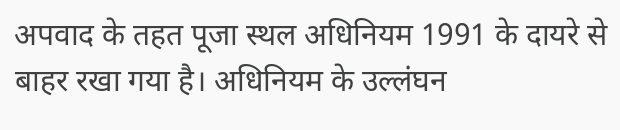अपवाद के तहत पूजा स्थल अधिनियम 1991 के दायरे से बाहर रखा गया है। अधिनियम के उल्लंघन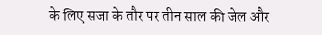के लिए सजा के तौर पर तीन साल की जेल और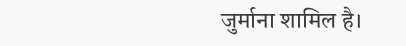जुर्माना शामिल है।